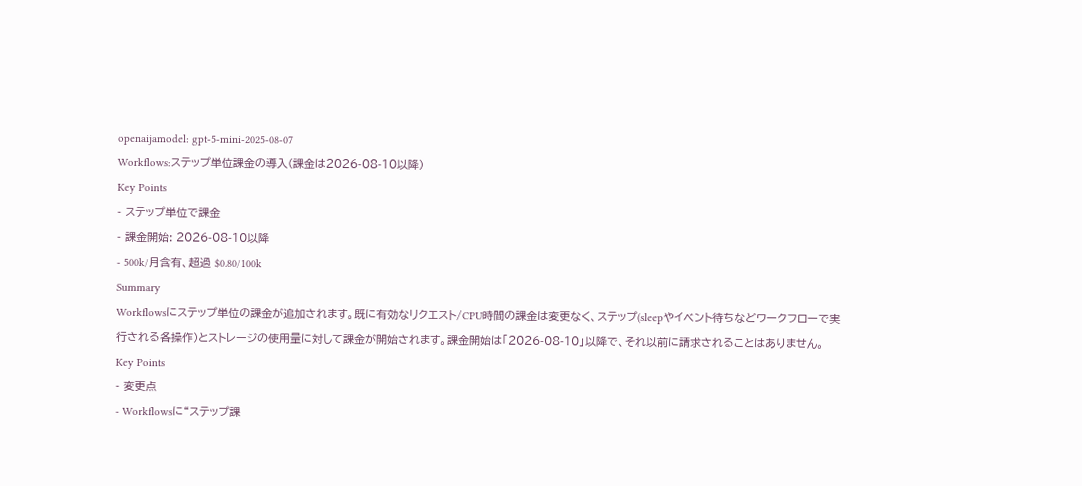openaijamodel: gpt-5-mini-2025-08-07
Workflows:ステップ単位課金の導入(課金は2026-08-10以降)
Key Points
- ステップ単位で課金
- 課金開始: 2026-08-10以降
- 500k/月含有、超過 $0.80/100k
Summary
Workflowsにステップ単位の課金が追加されます。既に有効なリクエスト/CPU時間の課金は変更なく、ステップ(sleepやイベント待ちなどワークフローで実行される各操作)とストレージの使用量に対して課金が開始されます。課金開始は「2026-08-10」以降で、それ以前に請求されることはありません。
Key Points
- 変更点
- Workflowsに“ステップ課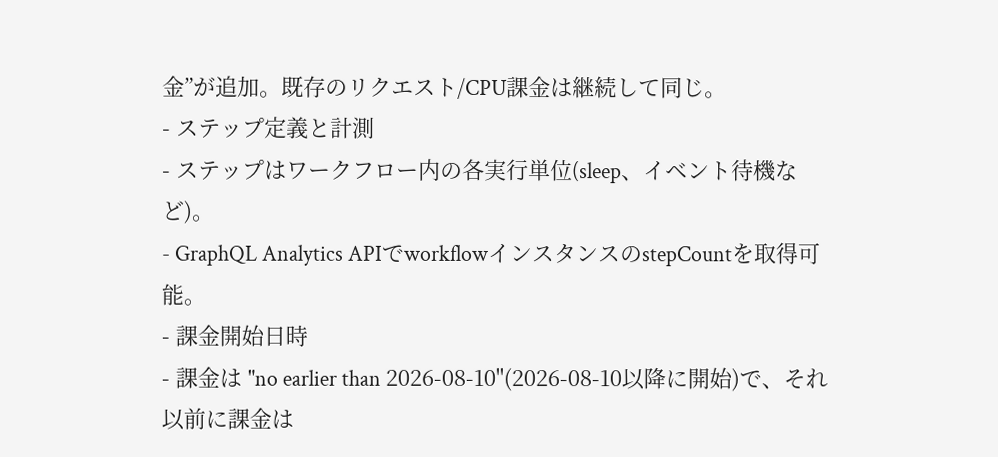金”が追加。既存のリクエスト/CPU課金は継続して同じ。
- ステップ定義と計測
- ステップはワークフロー内の各実行単位(sleep、イベント待機など)。
- GraphQL Analytics APIでworkflowインスタンスのstepCountを取得可能。
- 課金開始日時
- 課金は "no earlier than 2026-08-10"(2026-08-10以降に開始)で、それ以前に課金は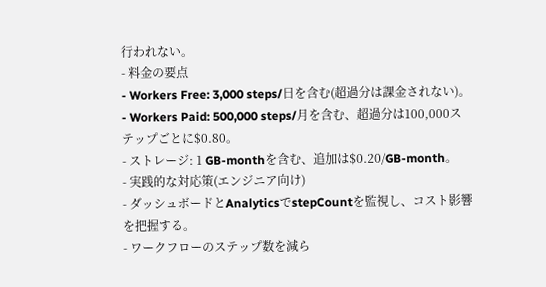行われない。
- 料金の要点
- Workers Free: 3,000 steps/日を含む(超過分は課金されない)。
- Workers Paid: 500,000 steps/月を含む、超過分は100,000ステップごとに$0.80。
- ストレージ: 1 GB-monthを含む、追加は$0.20/GB-month。
- 実践的な対応策(エンジニア向け)
- ダッシュボードとAnalyticsでstepCountを監視し、コスト影響を把握する。
- ワークフローのステップ数を減ら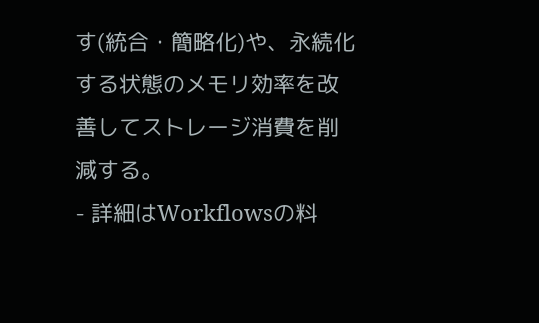す(統合・簡略化)や、永続化する状態のメモリ効率を改善してストレージ消費を削減する。
- 詳細はWorkflowsの料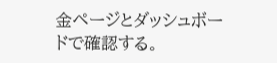金ページとダッシュボードで確認する。